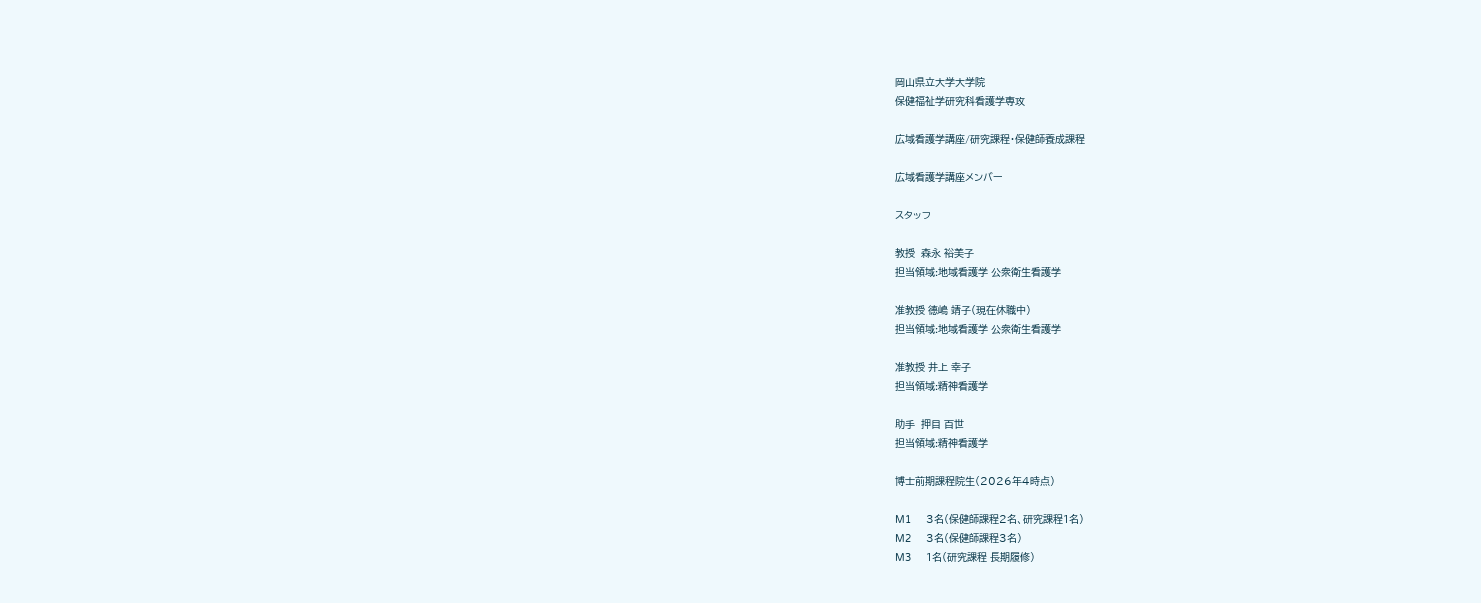岡山県立大学大学院
保健福祉学研究科看護学専攻

広域看護学講座/研究課程・保健師養成課程

広域看護学講座メンバー

スタッフ

教授  森永 裕美子
担当領域:地域看護学 公衆衛生看護学

准教授 德嶋 靖子(現在休職中)
担当領域:地域看護学 公衆衛生看護学

准教授 井上 幸子
担当領域:精神看護学

助手  押目 百世
担当領域:精神看護学

博士前期課程院生(2026年4時点)

M1     3名(保健師課程2名、研究課程1名)
M2     3名(保健師課程3名)
M3     1名(研究課程 長期履修)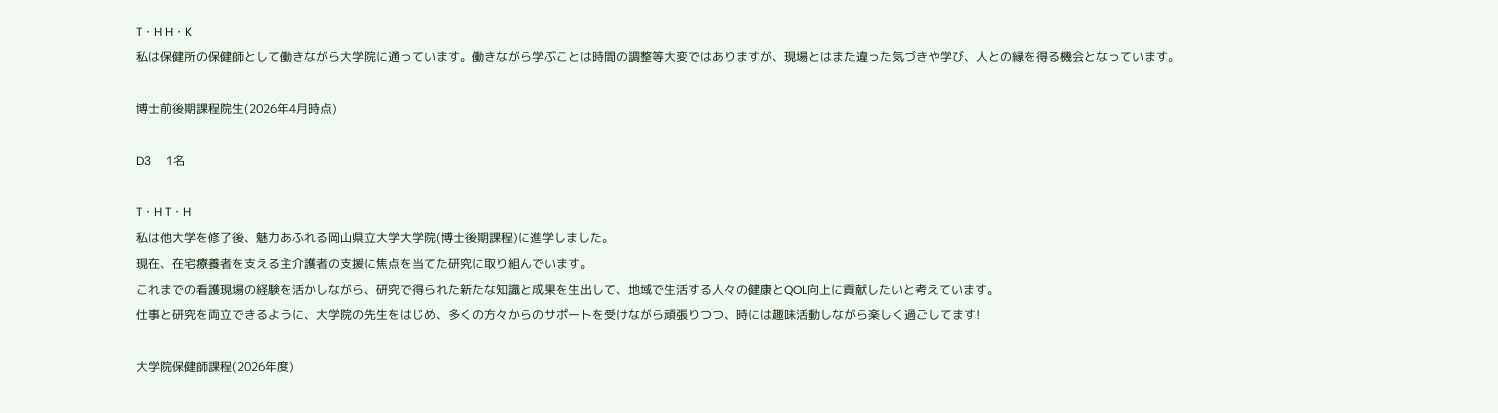T・H H・K
私は保健所の保健師として働きながら大学院に通っています。働きながら学ぶことは時間の調整等大変ではありますが、現場とはまた違った気づきや学び、人との縁を得る機会となっています。

博士前後期課程院生(2026年4月時点)

D3     1名

T・H T・H
私は他大学を修了後、魅力あふれる岡山県立大学大学院(博士後期課程)に進学しました。
現在、在宅療養者を支える主介護者の支援に焦点を当てた研究に取り組んでいます。
これまでの看護現場の経験を活かしながら、研究で得られた新たな知識と成果を生出して、地域で生活する人々の健康とQOL向上に貢献したいと考えています。
仕事と研究を両立できるように、大学院の先生をはじめ、多くの方々からのサポートを受けながら頑張りつつ、時には趣味活動しながら楽しく過ごしてます!

大学院保健師課程(2026年度)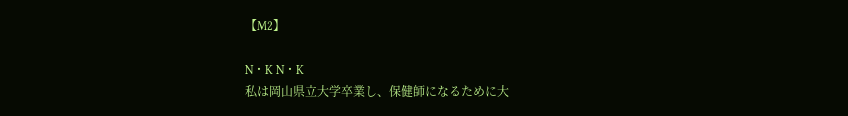【M2】

N・K N・K
私は岡山県立大学卒業し、保健師になるために大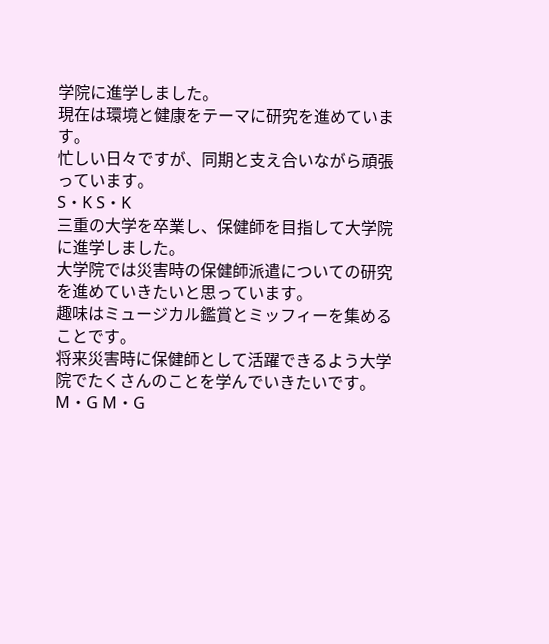学院に進学しました。
現在は環境と健康をテーマに研究を進めています。
忙しい日々ですが、同期と支え合いながら頑張っています。
S・K S・K
三重の大学を卒業し、保健師を目指して大学院に進学しました。
大学院では災害時の保健師派遣についての研究を進めていきたいと思っています。
趣味はミュージカル鑑賞とミッフィーを集めることです。
将来災害時に保健師として活躍できるよう大学院でたくさんのことを学んでいきたいです。
M・G M・G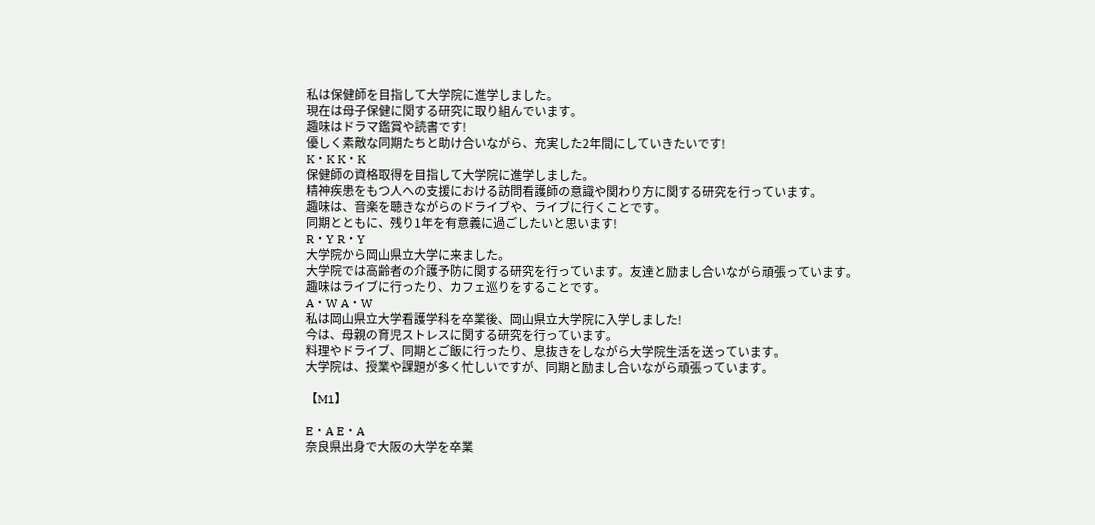私は保健師を目指して大学院に進学しました。
現在は母子保健に関する研究に取り組んでいます。
趣味はドラマ鑑賞や読書です!
優しく素敵な同期たちと助け合いながら、充実した2年間にしていきたいです!
K・K K・K
保健師の資格取得を目指して大学院に進学しました。
精神疾患をもつ人への支援における訪問看護師の意識や関わり方に関する研究を行っています。
趣味は、音楽を聴きながらのドライブや、ライブに行くことです。
同期とともに、残り1年を有意義に過ごしたいと思います!
R・Y R・Y
大学院から岡山県立大学に来ました。
大学院では高齢者の介護予防に関する研究を行っています。友達と励まし合いながら頑張っています。
趣味はライブに行ったり、カフェ巡りをすることです。
A・W A・W
私は岡山県立大学看護学科を卒業後、岡山県立大学院に入学しました!
今は、母親の育児ストレスに関する研究を行っています。
料理やドライブ、同期とご飯に行ったり、息抜きをしながら大学院生活を送っています。
大学院は、授業や課題が多く忙しいですが、同期と励まし合いながら頑張っています。

【M1】

E・A E・A
奈良県出身で大阪の大学を卒業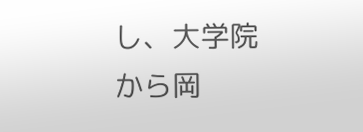し、大学院から岡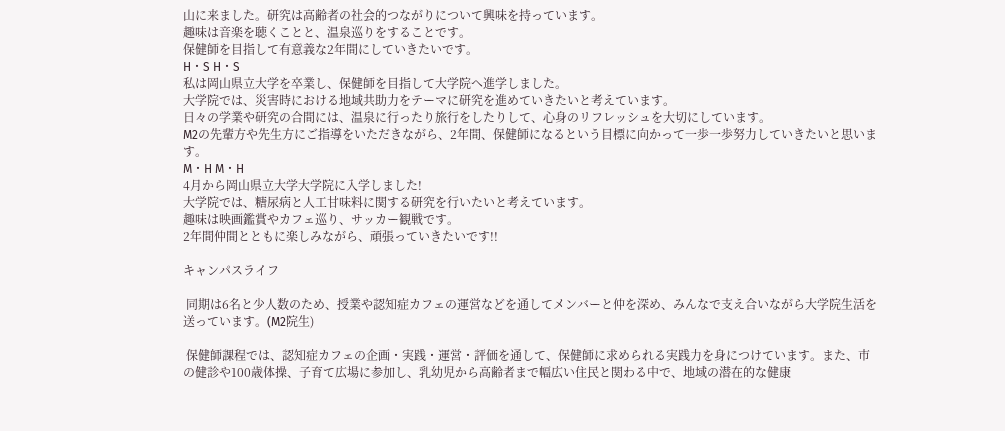山に来ました。研究は高齢者の社会的つながりについて興味を持っています。
趣味は音楽を聴くことと、温泉巡りをすることです。
保健師を目指して有意義な2年間にしていきたいです。
H・S H・S
私は岡山県立大学を卒業し、保健師を目指して大学院へ進学しました。
大学院では、災害時における地域共助力をテーマに研究を進めていきたいと考えています。
日々の学業や研究の合間には、温泉に行ったり旅行をしたりして、心身のリフレッシュを大切にしています。
M2の先輩方や先生方にご指導をいただきながら、2年間、保健師になるという目標に向かって一歩一歩努力していきたいと思います。
M・H M・H
4月から岡山県立大学大学院に入学しました!
大学院では、糖尿病と人工甘味料に関する研究を行いたいと考えています。
趣味は映画鑑賞やカフェ巡り、サッカー観戦です。
2年間仲間とともに楽しみながら、頑張っていきたいです!!

キャンパスライフ

 同期は6名と少人数のため、授業や認知症カフェの運営などを通してメンバーと仲を深め、みんなで支え合いながら大学院生活を送っています。(M2院生)

 保健師課程では、認知症カフェの企画・実践・運営・評価を通して、保健師に求められる実践力を身につけています。また、市の健診や100歳体操、子育て広場に参加し、乳幼児から高齢者まで幅広い住民と関わる中で、地域の潜在的な健康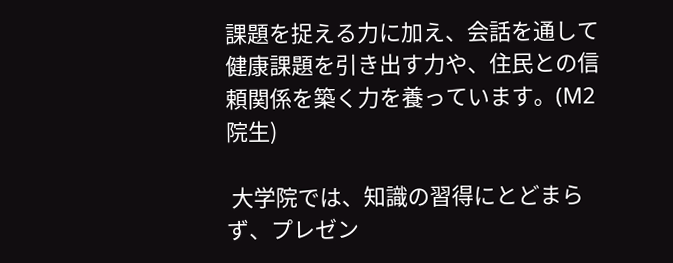課題を捉える力に加え、会話を通して健康課題を引き出す力や、住民との信頼関係を築く力を養っています。(M2院生)

 大学院では、知識の習得にとどまらず、プレゼン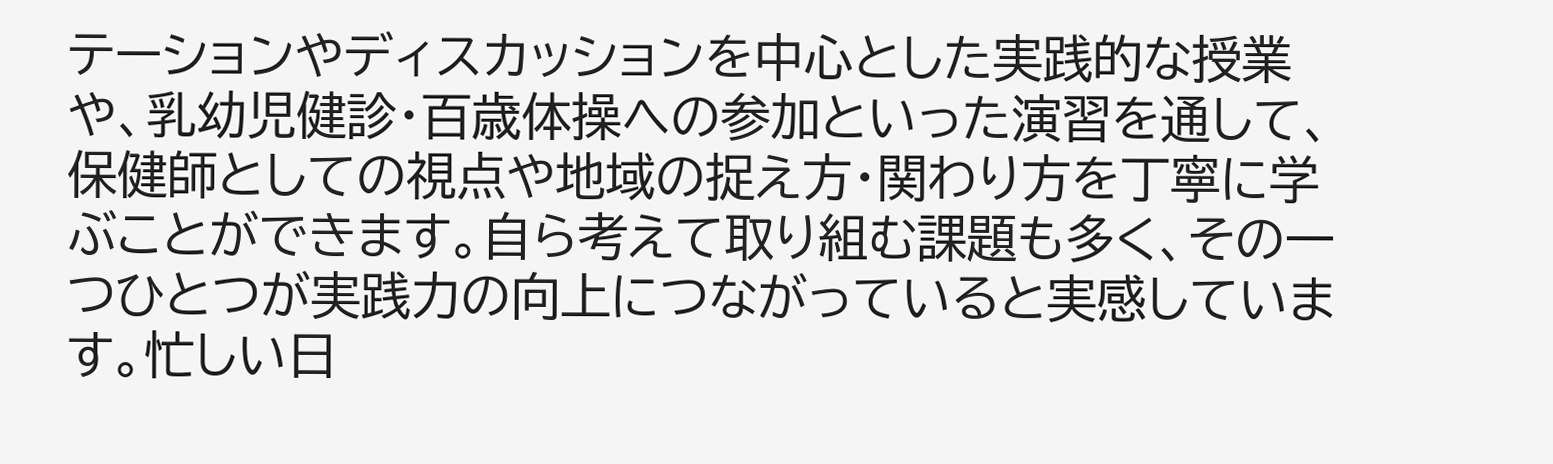テーションやディスカッションを中心とした実践的な授業や、乳幼児健診・百歳体操への参加といった演習を通して、保健師としての視点や地域の捉え方・関わり方を丁寧に学ぶことができます。自ら考えて取り組む課題も多く、その一つひとつが実践力の向上につながっていると実感しています。忙しい日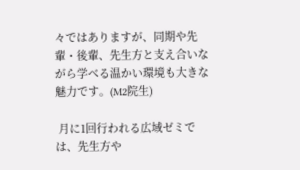々ではありますが、同期や先輩・後輩、先生方と支え合いながら学べる温かい環境も大きな魅力です。(M2院生)

 月に1回行われる広域ゼミでは、先生方や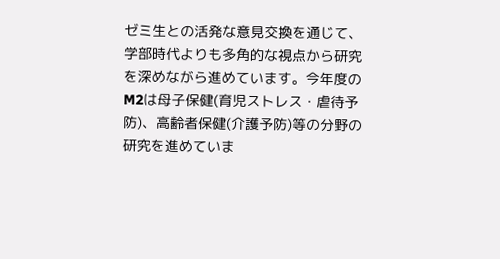ゼミ生との活発な意見交換を通じて、学部時代よりも多角的な視点から研究を深めながら進めています。今年度のM2は母子保健(育児ストレス・虐待予防)、高齢者保健(介護予防)等の分野の研究を進めていま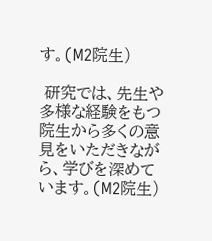す。(M2院生)

 研究では、先生や多様な経験をもつ院生から多くの意見をいただきながら、学びを深めています。(M2院生)